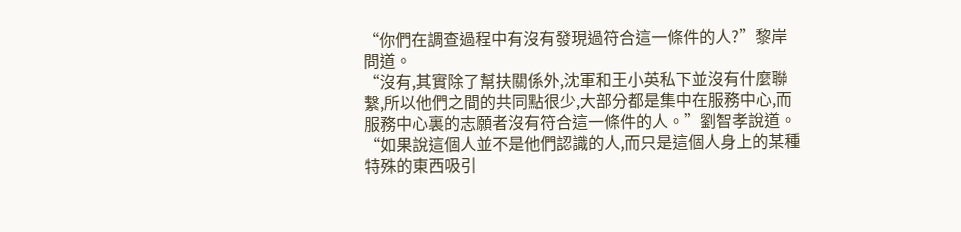“你們在調查過程中有沒有發現過符合這一條件的人?”黎岸問道。
“沒有,其實除了幫扶關係外,沈軍和王小英私下並沒有什麼聯繫,所以他們之間的共同點很少,大部分都是集中在服務中心,而服務中心裏的志願者沒有符合這一條件的人。”劉智孝說道。
“如果說這個人並不是他們認識的人,而只是這個人身上的某種特殊的東西吸引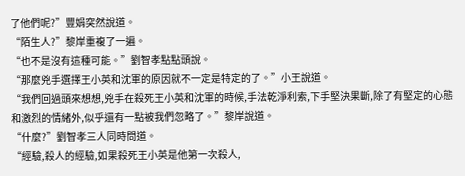了他們呢?”豐娟突然說道。
“陌生人?”黎岸重複了一遍。
“也不是沒有這種可能。”劉智孝點點頭說。
“那麼兇手選擇王小英和沈軍的原因就不一定是特定的了。”小王說道。
“我們回過頭來想想,兇手在殺死王小英和沈軍的時候,手法乾淨利索,下手堅決果斷,除了有堅定的心態和激烈的情緒外,似乎還有一點被我們忽略了。”黎岸說道。
“什麼?”劉智孝三人同時問道。
“經驗,殺人的經驗,如果殺死王小英是他第一次殺人,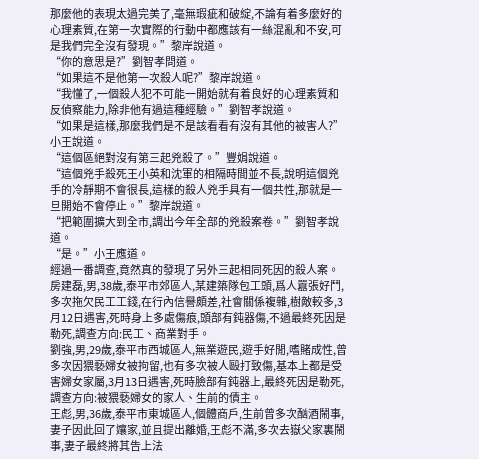那麼他的表現太過完美了,毫無瑕疵和破綻,不論有着多麼好的心理素質,在第一次實際的行動中都應該有一絲混亂和不安,可是我們完全沒有發現。”黎岸說道。
“你的意思是?”劉智孝問道。
“如果這不是他第一次殺人呢?”黎岸說道。
“我懂了,一個殺人犯不可能一開始就有着良好的心理素質和反偵察能力,除非他有過這種經驗。”劉智孝說道。
“如果是這樣,那麼我們是不是該看看有沒有其他的被害人?”小王說道。
“這個區絕對沒有第三起兇殺了。”豐娟說道。
“這個兇手殺死王小英和沈軍的相隔時間並不長,說明這個兇手的冷靜期不會很長,這樣的殺人兇手具有一個共性,那就是一旦開始不會停止。”黎岸說道。
“把範圍擴大到全市,調出今年全部的兇殺案卷。”劉智孝說道。
“是。”小王應道。
經過一番調查,竟然真的發現了另外三起相同死因的殺人案。
房建磊,男,38歲,泰平市郊區人,某建築隊包工頭,爲人囂張好鬥,多次拖欠民工工錢,在行內信譽頗差,社會關係複雜,樹敵較多,3月12日遇害,死時身上多處傷痕,頭部有鈍器傷,不過最終死因是勒死,調查方向:民工、商業對手。
劉強,男,29歲,泰平市西城區人,無業遊民,遊手好閒,嗜賭成性,曾多次因猥褻婦女被拘留,也有多次被人毆打致傷,基本上都是受害婦女家屬,3月13日遇害,死時臉部有鈍器上,最終死因是勒死,調查方向:被猥褻婦女的家人、生前的債主。
王彪,男,36歲,泰平市東城區人,個體商戶,生前曾多次酗酒鬧事,妻子因此回了孃家,並且提出離婚,王彪不滿,多次去嶽父家裏鬧事,妻子最終將其告上法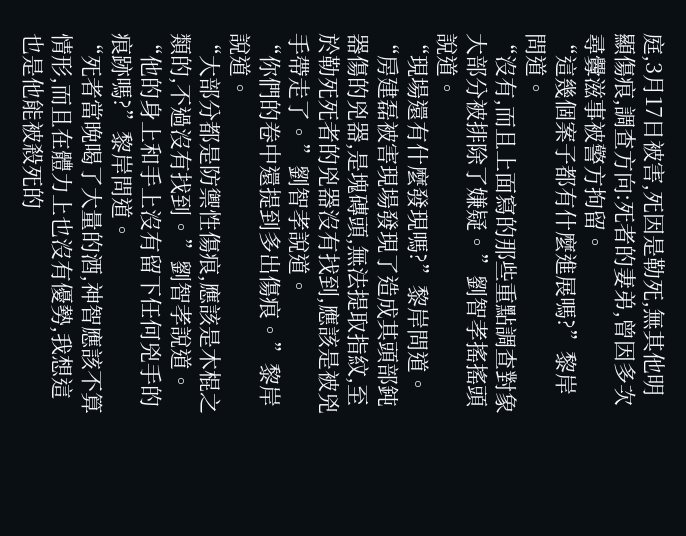庭,3月17日被害,死因是勒死,無其他明顯傷痕,調查方向:死者的妻弟,曾因多次尋釁滋事被警方拘留。
“這幾個案子都有什麼進展嗎?”黎岸問道。
“沒有,而且上面寫的那些重點調查對象大部分被排除了嫌疑。”劉智孝搖搖頭說道。
“現場還有什麼發現嗎?”黎岸問道。
“房建磊被害現場發現了造成其頭部鈍器傷的兇器,是塊磚頭,無法提取指紋,至於勒死死者的兇器沒有找到,應該是被兇手帶走了。”劉智孝說道。
“你們的卷中還提到多出傷痕。”黎岸說道。
“大部分都是防禦性傷痕,應該是木棍之類的,不過沒有找到。”劉智孝說道。
“他的身上和手上沒有留下任何兇手的痕跡嗎?”黎岸問道。
“死者當晚喝了大量的酒,神智應該不算情形,而且在體力上也沒有優勢,我想這也是他能被殺死的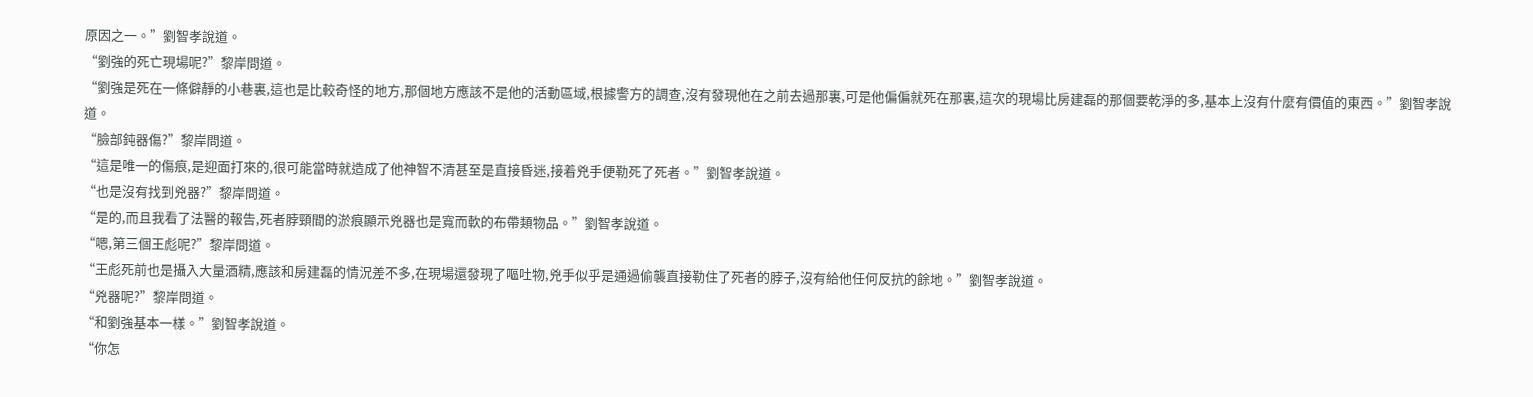原因之一。”劉智孝說道。
“劉強的死亡現場呢?”黎岸問道。
“劉強是死在一條僻靜的小巷裏,這也是比較奇怪的地方,那個地方應該不是他的活動區域,根據警方的調查,沒有發現他在之前去過那裏,可是他偏偏就死在那裏,這次的現場比房建磊的那個要乾淨的多,基本上沒有什麼有價值的東西。”劉智孝說道。
“臉部鈍器傷?”黎岸問道。
“這是唯一的傷痕,是迎面打來的,很可能當時就造成了他神智不清甚至是直接昏迷,接着兇手便勒死了死者。”劉智孝說道。
“也是沒有找到兇器?”黎岸問道。
“是的,而且我看了法醫的報告,死者脖頸間的淤痕顯示兇器也是寬而軟的布帶類物品。”劉智孝說道。
“嗯,第三個王彪呢?”黎岸問道。
“王彪死前也是攝入大量酒精,應該和房建磊的情況差不多,在現場還發現了嘔吐物,兇手似乎是通過偷襲直接勒住了死者的脖子,沒有給他任何反抗的餘地。”劉智孝說道。
“兇器呢?”黎岸問道。
“和劉強基本一樣。”劉智孝說道。
“你怎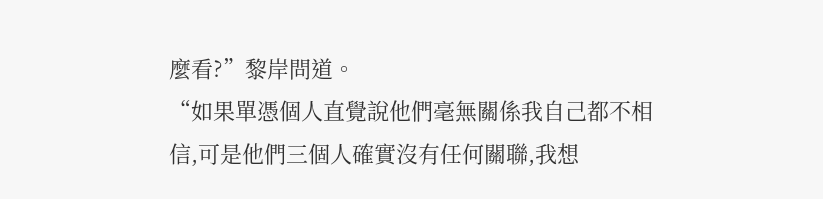麼看?”黎岸問道。
“如果單憑個人直覺說他們毫無關係我自己都不相信,可是他們三個人確實沒有任何關聯,我想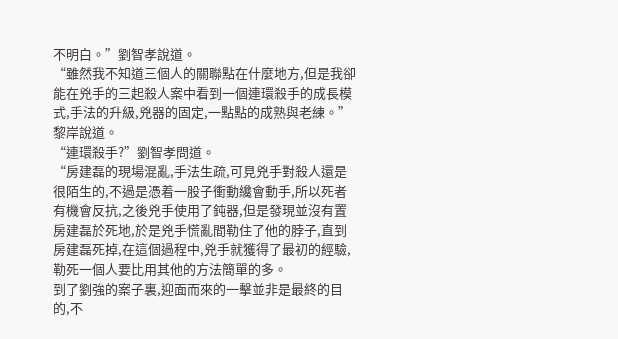不明白。”劉智孝說道。
“雖然我不知道三個人的關聯點在什麼地方,但是我卻能在兇手的三起殺人案中看到一個連環殺手的成長模式,手法的升級,兇器的固定,一點點的成熟與老練。”黎岸說道。
“連環殺手?”劉智孝問道。
“房建磊的現場混亂,手法生疏,可見兇手對殺人還是很陌生的,不過是憑着一股子衝動纔會動手,所以死者有機會反抗,之後兇手使用了鈍器,但是發現並沒有置房建磊於死地,於是兇手慌亂間勒住了他的脖子,直到房建磊死掉,在這個過程中,兇手就獲得了最初的經驗,勒死一個人要比用其他的方法簡單的多。
到了劉強的案子裏,迎面而來的一擊並非是最終的目的,不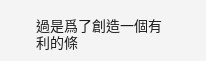過是爲了創造一個有利的條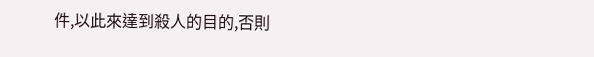件,以此來達到殺人的目的,否則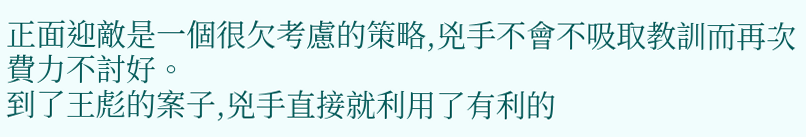正面迎敵是一個很欠考慮的策略,兇手不會不吸取教訓而再次費力不討好。
到了王彪的案子,兇手直接就利用了有利的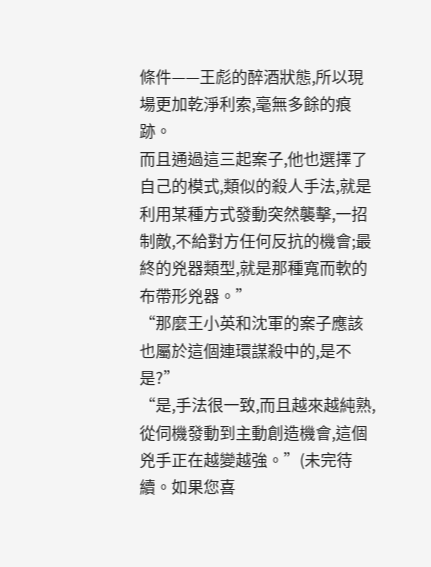條件——王彪的醉酒狀態,所以現場更加乾淨利索,毫無多餘的痕跡。
而且通過這三起案子,他也選擇了自己的模式,類似的殺人手法,就是利用某種方式發動突然襲擊,一招制敵,不給對方任何反抗的機會;最終的兇器類型,就是那種寬而軟的布帶形兇器。”
“那麼王小英和沈軍的案子應該也屬於這個連環謀殺中的,是不是?”
“是,手法很一致,而且越來越純熟,從伺機發動到主動創造機會,這個兇手正在越變越強。”(未完待續。如果您喜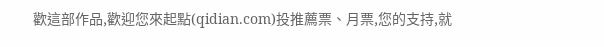歡這部作品,歡迎您來起點(qidian.com)投推薦票、月票,您的支持,就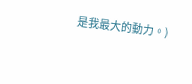是我最大的動力。)